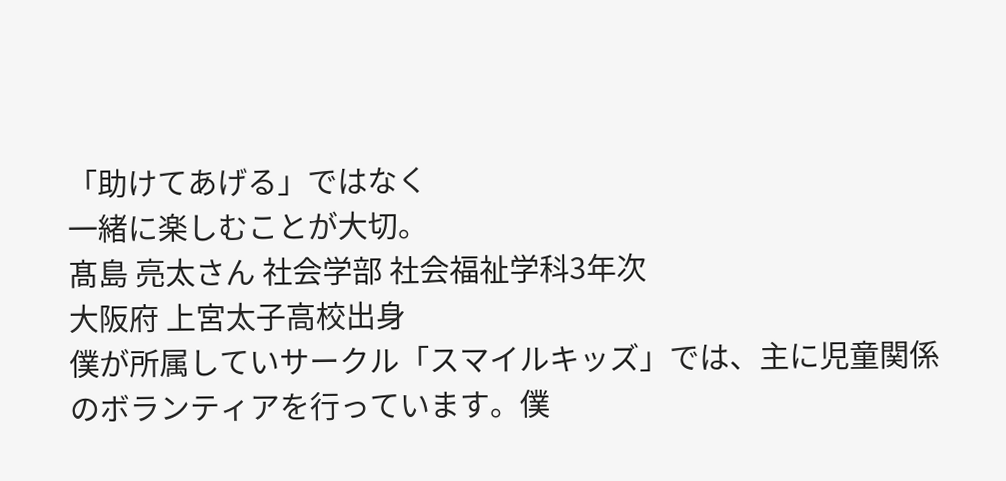「助けてあげる」ではなく
一緒に楽しむことが大切。
髙島 亮太さん 社会学部 社会福祉学科3年次
大阪府 上宮太子高校出身
僕が所属していサークル「スマイルキッズ」では、主に児童関係のボランティアを行っています。僕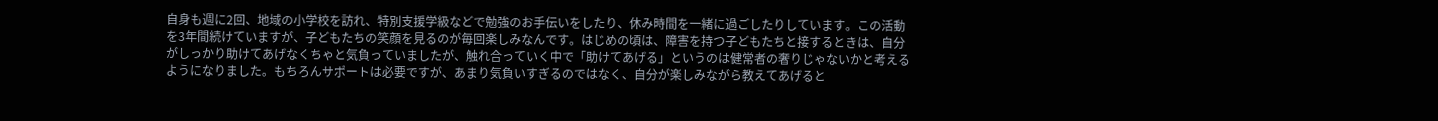自身も週に2回、地域の小学校を訪れ、特別支援学級などで勉強のお手伝いをしたり、休み時間を一緒に過ごしたりしています。この活動を3年間続けていますが、子どもたちの笑顔を見るのが毎回楽しみなんです。はじめの頃は、障害を持つ子どもたちと接するときは、自分がしっかり助けてあげなくちゃと気負っていましたが、触れ合っていく中で「助けてあげる」というのは健常者の奢りじゃないかと考えるようになりました。もちろんサポートは必要ですが、あまり気負いすぎるのではなく、自分が楽しみながら教えてあげると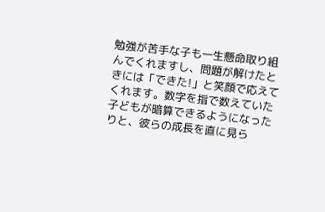勉強が苦手な子も一生懸命取り組んでくれますし、問題が解けたときには「できた!」と笑顔で応えてくれます。数字を指で数えていた子どもが暗算できるようになったりと、彼らの成長を直に見ら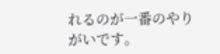れるのが一番のやりがいです。